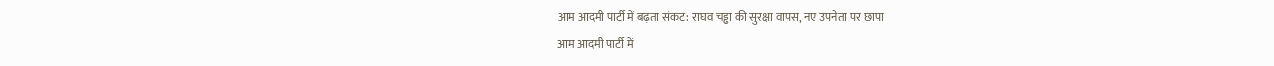आम आदमी पार्टी में बढ़ता संकट: राघव चड्ढा की सुरक्षा वापस, नए उपनेता पर छापा
आम आदमी पार्टी में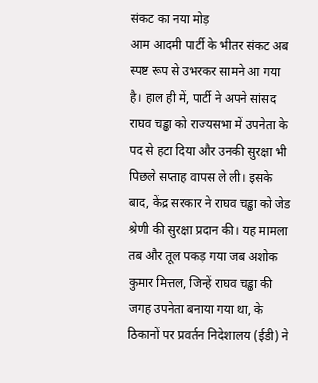संकट का नया मोड़
आम आदमी पार्टी के भीतर संकट अब स्पष्ट रूप से उभरकर सामने आ गया है। हाल ही में, पार्टी ने अपने सांसद राघव चड्ढा को राज्यसभा में उपनेता के पद से हटा दिया और उनकी सुरक्षा भी पिछले सप्ताह वापस ले ली। इसके बाद, केंद्र सरकार ने राघव चड्ढा को जेड श्रेणी की सुरक्षा प्रदान की। यह मामला तब और तूल पकड़ गया जब अशोक कुमार मित्तल, जिन्हें राघव चड्ढा की जगह उपनेता बनाया गया था, के ठिकानों पर प्रवर्तन निदेशालय (ईडी) ने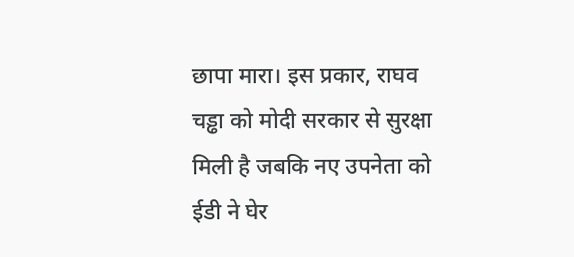छापा मारा। इस प्रकार, राघव चड्ढा को मोदी सरकार से सुरक्षा मिली है जबकि नए उपनेता को ईडी ने घेर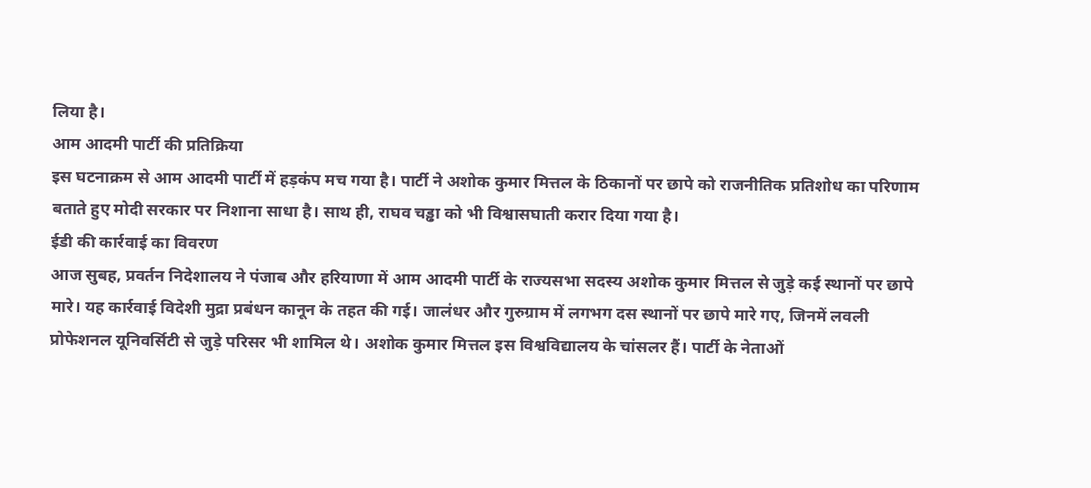लिया है।
आम आदमी पार्टी की प्रतिक्रिया
इस घटनाक्रम से आम आदमी पार्टी में हड़कंप मच गया है। पार्टी ने अशोक कुमार मित्तल के ठिकानों पर छापे को राजनीतिक प्रतिशोध का परिणाम बताते हुए मोदी सरकार पर निशाना साधा है। साथ ही, राघव चड्ढा को भी विश्वासघाती करार दिया गया है।
ईडी की कार्रवाई का विवरण
आज सुबह, प्रवर्तन निदेशालय ने पंजाब और हरियाणा में आम आदमी पार्टी के राज्यसभा सदस्य अशोक कुमार मित्तल से जुड़े कई स्थानों पर छापे मारे। यह कार्रवाई विदेशी मुद्रा प्रबंधन कानून के तहत की गई। जालंधर और गुरुग्राम में लगभग दस स्थानों पर छापे मारे गए, जिनमें लवली प्रोफेशनल यूनिवर्सिटी से जुड़े परिसर भी शामिल थे। अशोक कुमार मित्तल इस विश्वविद्यालय के चांसलर हैं। पार्टी के नेताओं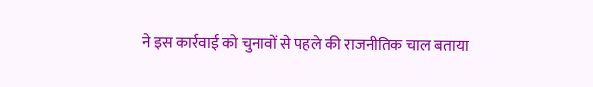ने इस कार्रवाई को चुनावों से पहले की राजनीतिक चाल बताया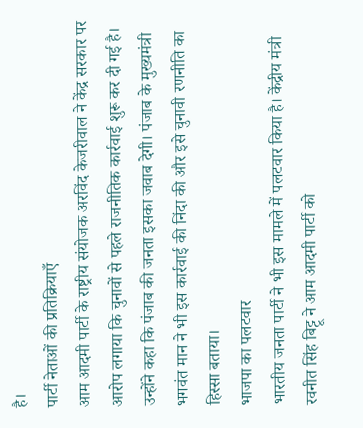है।
पार्टी नेताओं की प्रतिक्रियाएँ
आम आदमी पार्टी के राष्ट्रीय संयोजक अरविंद केजरीवाल ने केंद्र सरकार पर आरोप लगाया कि चुनावों से पहले राजनीतिक कार्रवाई शुरू कर दी गई है। उन्होंने कहा कि पंजाब की जनता इसका जवाब देगी। पंजाब के मुख्यमंत्री भगवंत मान ने भी इस कार्रवाई की निंदा की और इसे चुनावी रणनीति का हिस्सा बताया।
भाजपा का पलटवार
भारतीय जनता पार्टी ने भी इस मामले में पलटवार किया है। केंद्रीय मंत्री रवनीत सिंह बिट्टू ने आम आदमी पार्टी को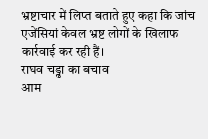भ्रष्टाचार में लिप्त बताते हुए कहा कि जांच एजेंसियां केवल भ्रष्ट लोगों के खिलाफ कार्रवाई कर रही हैं।
राघव चड्ढा का बचाव
आम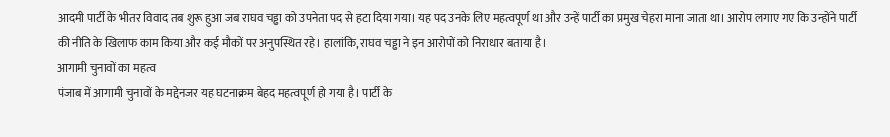आदमी पार्टी के भीतर विवाद तब शुरू हुआ जब राघव चड्ढा को उपनेता पद से हटा दिया गया। यह पद उनके लिए महत्वपूर्ण था और उन्हें पार्टी का प्रमुख चेहरा माना जाता था। आरोप लगाए गए कि उन्होंने पार्टी की नीति के खिलाफ काम किया और कई मौकों पर अनुपस्थित रहे। हालांकि, राघव चड्ढा ने इन आरोपों को निराधार बताया है।
आगामी चुनावों का महत्व
पंजाब में आगामी चुनावों के मद्देनजर यह घटनाक्रम बेहद महत्वपूर्ण हो गया है। पार्टी के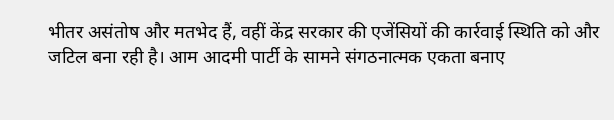भीतर असंतोष और मतभेद हैं, वहीं केंद्र सरकार की एजेंसियों की कार्रवाई स्थिति को और जटिल बना रही है। आम आदमी पार्टी के सामने संगठनात्मक एकता बनाए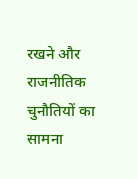रखने और राजनीतिक चुनौतियों का सामना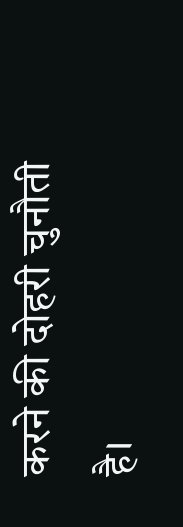करने की दोहरी चुनौती है।